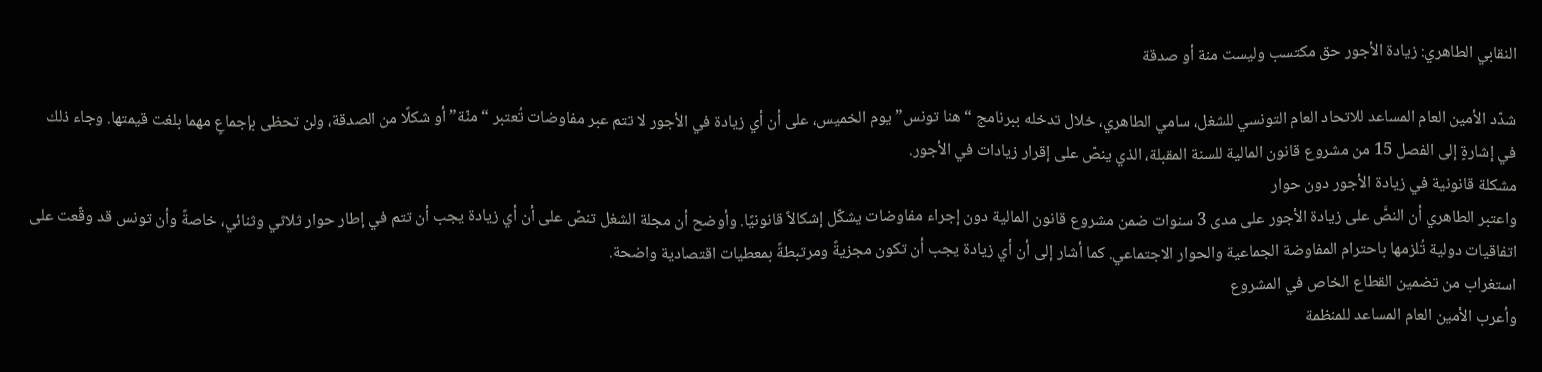النقابي الطاهري: زيادة الأجور حق مكتسب وليست منة أو صدقة

شدّد الأمين العام المساعد للاتحاد العام التونسي للشغل، سامي الطاهري، خلال تدخله ببرنامج “هنا تونس” يوم الخميس، على أن أي زيادة في الأجور لا تتم عبر مفاوضات تُعتبر “منّة” أو شكلًا من الصدقة، ولن تحظى بإجماعٍ مهما بلغت قيمتها. وجاء ذلك في إشارةٍ إلى الفصل 15 من مشروع قانون المالية للسنة المقبلة، الذي ينصّ على إقرار زيادات في الأجور.
مشكلة قانونية في زيادة الأجور دون حوار
واعتبر الطاهري أن النصَّ على زيادة الأجور على مدى 3 سنوات ضمن مشروع قانون المالية دون إجراء مفاوضات يشكّل إشكالاً قانونيًا. وأوضح أن مجلة الشغل تنصّ على أن أي زيادة يجب أن تتم في إطار حوار ثلاثي وثنائي، خاصةً وأن تونس قد وقّعت على اتفاقيات دولية تُلزمها باحترام المفاوضة الجماعية والحوار الاجتماعي. كما أشار إلى أن أي زيادة يجب أن تكون مجزيةً ومرتبطةً بمعطيات اقتصادية واضحة.
استغراب من تضمين القطاع الخاص في المشروع
وأعرب الأمين العام المساعد للمنظمة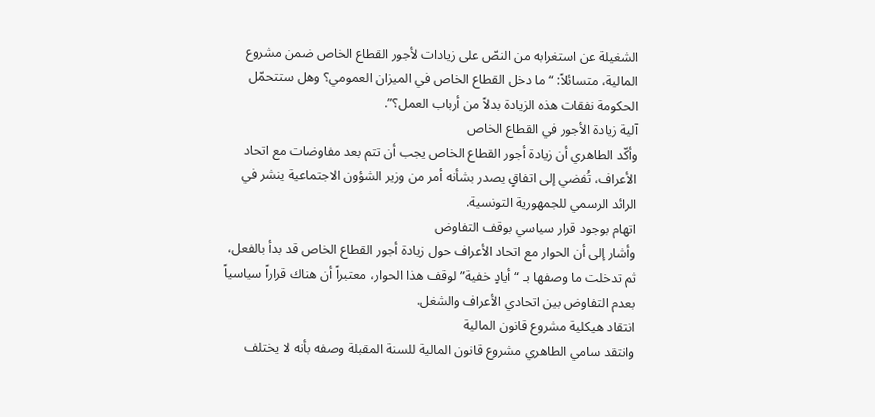الشغيلة عن استغرابه من النصّ على زيادات لأجور القطاع الخاص ضمن مشروع المالية، متسائلاً: “ما دخل القطاع الخاص في الميزان العمومي؟ وهل ستتحمّل الحكومة نفقات هذه الزيادة بدلاً من أرباب العمل؟”.
آلية زيادة الأجور في القطاع الخاص
وأكّد الطاهري أن زيادة أجور القطاع الخاص يجب أن تتم بعد مفاوضات مع اتحاد الأعراف، تُفضي إلى اتفاقٍ يصدر بشأنه أمر من وزير الشؤون الاجتماعية ينشر في الرائد الرسمي للجمهورية التونسية.
اتهام بوجود قرار سياسي بوقف التفاوض
وأشار إلى أن الحوار مع اتحاد الأعراف حول زيادة أجور القطاع الخاص قد بدأ بالفعل، ثم تدخلت ما وصفها بـ “أيادٍ خفية” لوقف هذا الحوار، معتبراً أن هناك قراراً سياسياً بعدم التفاوض بين اتحادي الأعراف والشغل.
انتقاد هيكلية مشروع قانون المالية
وانتقد سامي الطاهري مشروع قانون المالية للسنة المقبلة وصفه بأنه لا يختلف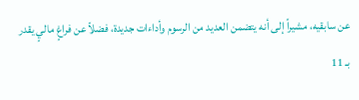عن سابقيه، مشيراً إلى أنه يتضمن العديد من الرسوم وأداءات جديدة، فضلاً عن فراغٍ ماليٍ يقدر بـ 11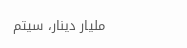مليار دينار، سيتم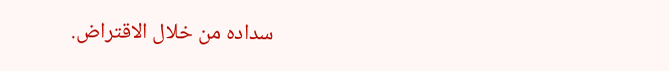سداده من خلال الاقتراض.